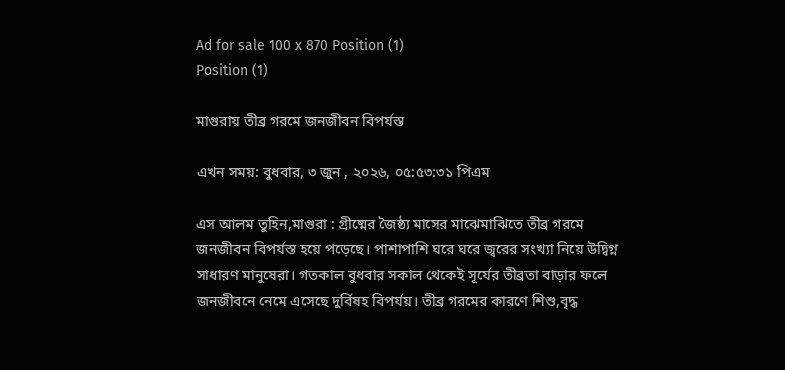Ad for sale 100 x 870 Position (1)
Position (1)

মাগুরায় তীব্র গরমে জনজীবন বিপর্যস্ত

এখন সময়: বুধবার, ৩ জুন , ২০২৬, ০৫:৫৩:৩১ পিএম

এস আলম তুহিন,মাগুরা : গ্রীষ্মের জৈষ্ঠ্য মাসের মাঝেমাঝিতে তীব্র গরমে জনজীবন বিপর্যস্ত হয়ে পড়েছে। পাশাপাশি ঘরে ঘরে জ্বরের সংখ্যা নিয়ে উদ্বিগ্ন সাধারণ মানুষেরা। গতকাল বুধবার সকাল থেকেই সূর্যের তীব্রতা বাড়ার ফলে জনজীবনে নেমে এসেছে দুর্বিষহ বিপর্যয়। তীব্র গরমের কারণে শিশু,বৃদ্ধ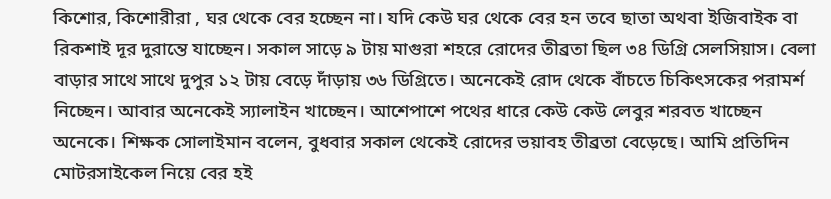কিশোর, কিশোরীরা , ঘর থেকে বের হচ্ছেন না। যদি কেউ ঘর থেকে বের হন তবে ছাতা অথবা ইজিবাইক বা রিকশাই দূর দুরান্তে যাচ্ছেন। সকাল সাড়ে ৯ টায় মাগুরা শহরে রোদের তীব্রতা ছিল ৩৪ ডিগ্রি সেলসিয়াস। বেলা বাড়ার সাথে সাথে দুপুর ১২ টায় বেড়ে দাঁড়ায় ৩৬ ডিগ্রিতে। অনেকেই রোদ থেকে বাঁচতে চিকিৎসকের পরামর্শ নিচ্ছেন। আবার অনেকেই স্যালাইন খাচ্ছেন। আশেপাশে পথের ধারে কেউ কেউ লেবুর শরবত খাচ্ছেন অনেকে। শিক্ষক সোলাইমান বলেন, বুধবার সকাল থেকেই রোদের ভয়াবহ তীব্রতা বেড়েছে। আমি প্রতিদিন মোটরসাইকেল নিয়ে বের হই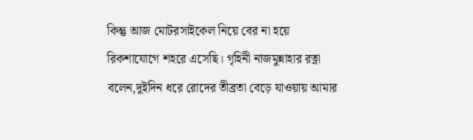কিন্তু আজ মোটরসাইকেল নিয়ে বের না হয়ে রিকশাযোগে শহরে এসেছি। গৃহিনী নাজমুন্নাহার রত্না বলেন,দুইদিন ধরে রোদের তীব্রতা বেড়ে যাওয়ায় আমার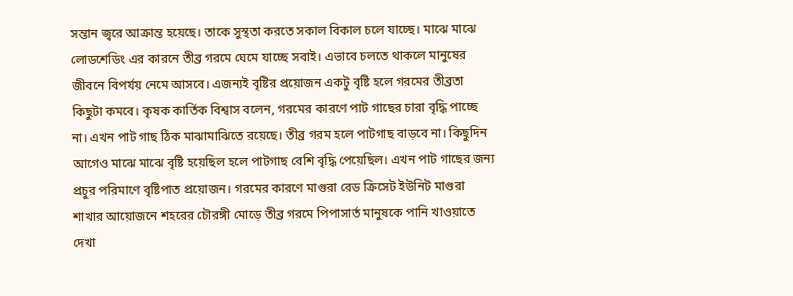সন্তান জ্বরে আক্রান্ত হয়েছে। তাকে সুস্থতা করতে সকাল বিকাল চলে যাচ্ছে। মাঝে মাঝে লোডশেডিং এর কারনে তীব্র গরমে ঘেমে যাচ্ছে সবাই। এভাবে চলতে থাকলে মানুষের জীবনে বিপর্যয় নেমে আসবে। এজন্যই বৃষ্টির প্রয়োজন একটু বৃষ্টি হলে গরমের তীব্রতা কিছুটা কমবে। কৃষক কার্তিক বিশ্বাস বলেন, গরমের কারণে পাট গাছের চারা বৃদ্ধি পাচ্ছে না। এখন পাট গাছ ঠিক মাঝামাঝিতে রয়েছে। তীব্র গরম হলে পাটগাছ বাড়বে না। কিছুদিন আগেও মাঝে মাঝে বৃষ্টি হয়েছিল হলে পাটগাছ বেশি বৃদ্ধি পেয়েছিল। এখন পাট গাছের জন্য প্রচুর পরিমাণে বৃষ্টিপাত প্রয়োজন। গরমের কারণে মাগুরা রেড ক্রিসেট ইউনিট মাগুরা শাখার আয়োজনে শহরের চৌরঙ্গী মোড়ে তীব্র গরমে পিপাসার্ত মানুষকে পানি খাওয়াতে দেখা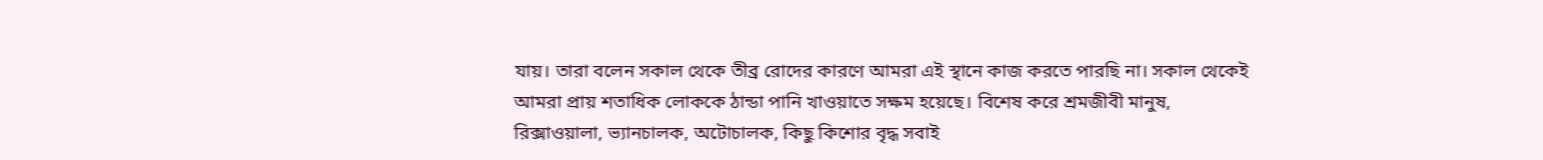যায়। তারা বলেন সকাল থেকে তীব্র রোদের কারণে আমরা এই স্থানে কাজ করতে পারছি না। সকাল থেকেই আমরা প্রায় শতাধিক লোককে ঠান্ডা পানি খাওয়াতে সক্ষম হয়েছে। বিশেষ করে শ্রমজীবী মানুষ, রিক্সাওয়ালা, ভ্যানচালক, অটোচালক, কিছু কিশোর বৃদ্ধ সবাই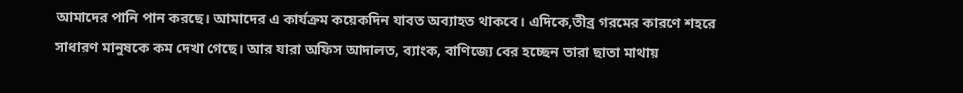আমাদের পানি পান করছে। আমাদের এ কার্যক্রম কয়েকদিন যাবত অব্যাহত থাকবে। এদিকে,তীব্র গরমের কারণে শহরে সাধারণ মানুষকে কম দেখা গেছে। আর যারা অফিস আদালত, ব্যাংক, বাণিজ্যে বের হচ্ছেন তারা ছাতা মাথায়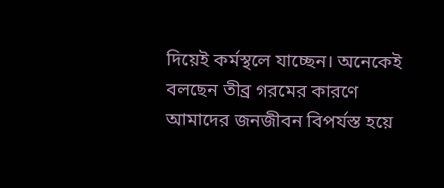দিয়েই কর্মস্থলে যাচ্ছেন। অনেকেই বলছেন তীব্র গরমের কারণে আমাদের জনজীবন বিপর্যস্ত হয়ে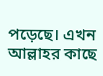পড়েছে। এখন আল্লাহর কাছে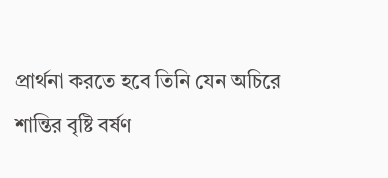প্রার্থনা করতে হবে তিনি যেন অচিরে শান্তির বৃষ্টি বর্ষণ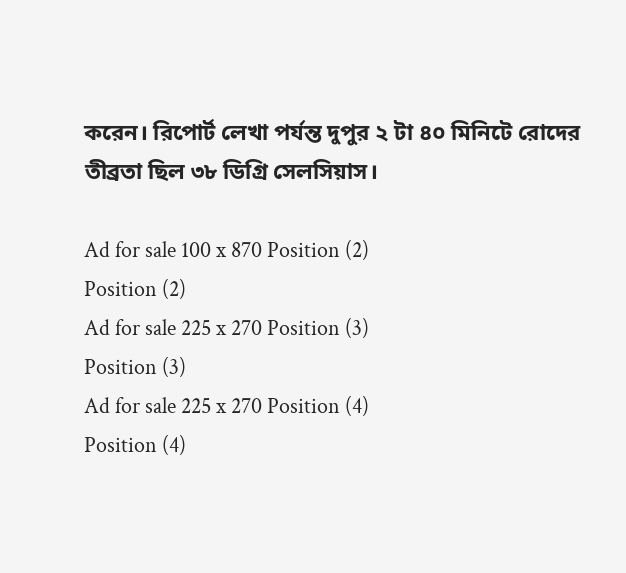করেন। রিপোর্ট লেখা পর্যন্ত দুপুর ২ টা ৪০ মিনিটে রোদের তীব্রতা ছিল ৩৮ ডিগ্রি সেলসিয়াস।

Ad for sale 100 x 870 Position (2)
Position (2)
Ad for sale 225 x 270 Position (3)
Position (3)
Ad for sale 225 x 270 Position (4)
Position (4)